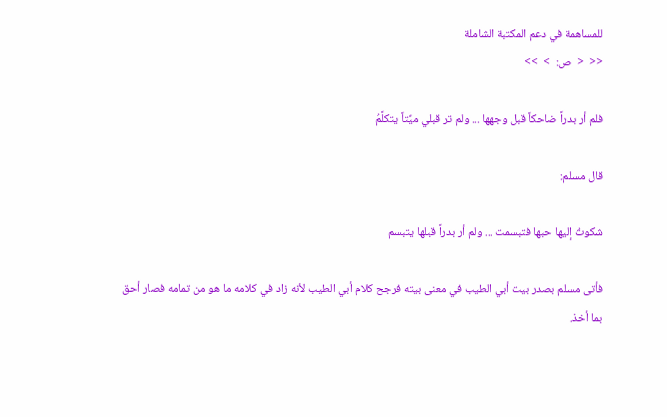للمساهمة في دعم المكتبة الشاملة
<<  <  ص:  >  >>

فلم أر بدراً ضاحكاً قبل وجهها ... ولم تر قبلي ميِّتاً يتكلَّمُ

قال مسلم:

شكوتُ إليها حبها فتبسمت ... ولم أر بدراً قبلها يتبسم

فأتى مسلم بصدر بيت أبي الطيب في معنى بيته فرجح كلام أبي الطيب لأنه زاد في كلامه ما هو من تمامه فصار أحق بما أخذ.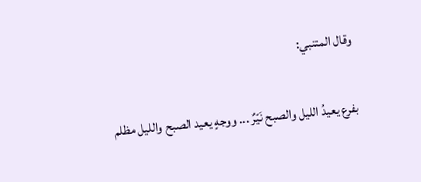وقال المتنبي:

بفرع يعيدُ الليل والصبح نَيّرٌ ... ووجهٍ يعيد الصبح والليل مظلم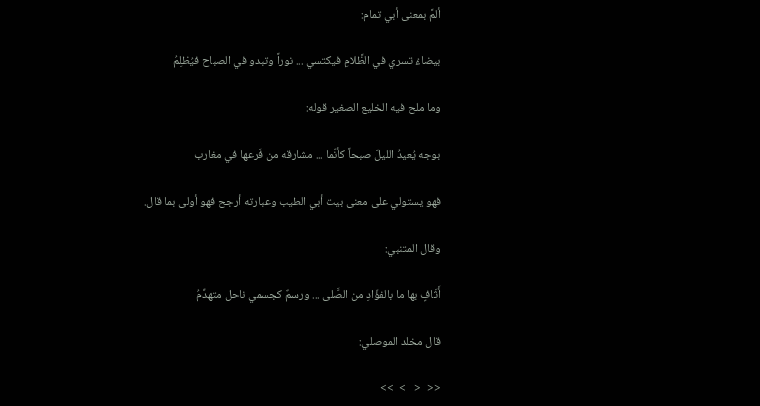ألمَّ بمعنى أبي تمام:

بيضاءُ تسري في الظَّلامِ فيكتسي ... نوراً وتبدو في الصباح فيُظلِمُ

وما ملح فيه الخليع الصغير قوله:

بوجه يُعيدُ الليلَ صبحاً كأنّما ... مشارقه من فَرعها في مغارب

فهو يستولي على معنى بيت أبي الطيب وعبارته أرجح فهو أولى بما قال.

وقال المتنبي:

أَثَافٍ بها ما بالفؤّادِ من الصَّلى ... ورسمٌ كجسمي ناحل متهدِّمُ

قال مخلد الموصلي:

<<  <   >  >>